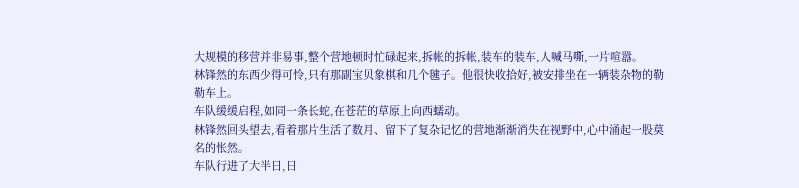大规模的移营并非易事,整个营地顿时忙碌起来,拆帐的拆帐,装车的装车,人喊马嘶,一片喧嚣。
林锋然的东西少得可怜,只有那副宝贝象棋和几个毽子。他很快收拾好,被安排坐在一辆装杂物的勒勒车上。
车队缓缓启程,如同一条长蛇,在苍茫的草原上向西蠕动。
林锋然回头望去,看着那片生活了数月、留下了复杂记忆的营地渐渐消失在视野中,心中涌起一股莫名的怅然。
车队行进了大半日,日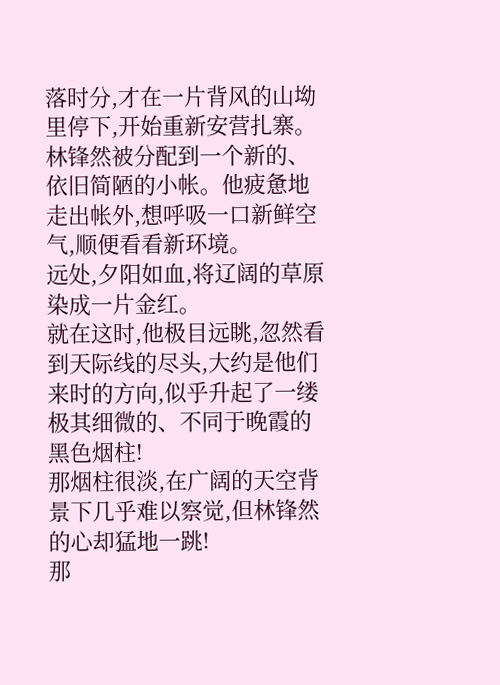落时分,才在一片背风的山坳里停下,开始重新安营扎寨。
林锋然被分配到一个新的、依旧简陋的小帐。他疲惫地走出帐外,想呼吸一口新鲜空气,顺便看看新环境。
远处,夕阳如血,将辽阔的草原染成一片金红。
就在这时,他极目远眺,忽然看到天际线的尽头,大约是他们来时的方向,似乎升起了一缕极其细微的、不同于晚霞的黑色烟柱!
那烟柱很淡,在广阔的天空背景下几乎难以察觉,但林锋然的心却猛地一跳!
那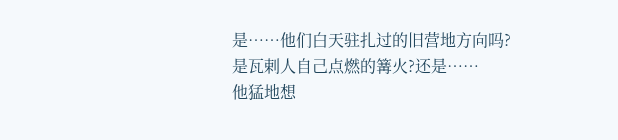是……他们白天驻扎过的旧营地方向吗?
是瓦剌人自己点燃的篝火?还是……
他猛地想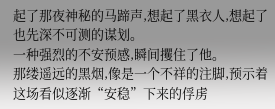起了那夜神秘的马蹄声,想起了黑衣人,想起了也先深不可测的谋划。
一种强烈的不安预感,瞬间攫住了他。
那缕遥远的黑烟,像是一个不祥的注脚,预示着这场看似逐渐“安稳”下来的俘虏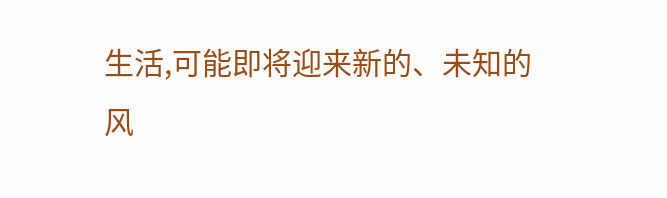生活,可能即将迎来新的、未知的风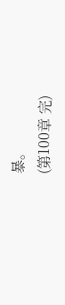暴。
(第100章 完)